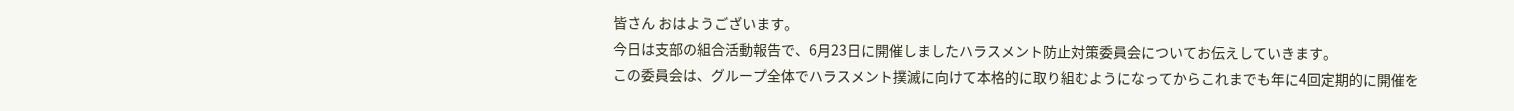皆さん おはようございます。
今日は支部の組合活動報告で、6月23日に開催しましたハラスメント防止対策委員会についてお伝えしていきます。
この委員会は、グループ全体でハラスメント撲滅に向けて本格的に取り組むようになってからこれまでも年に4回定期的に開催を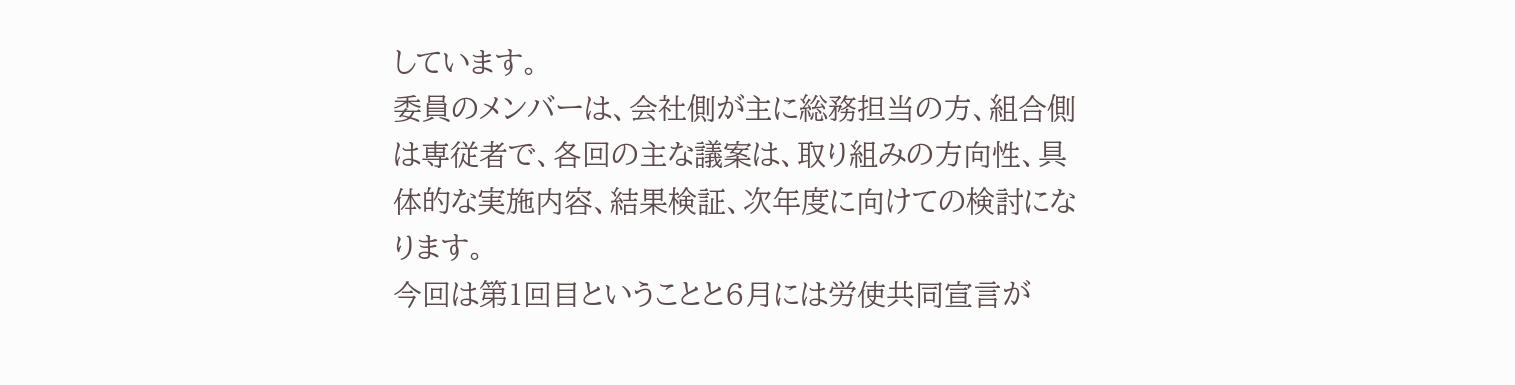しています。
委員のメンバーは、会社側が主に総務担当の方、組合側は専従者で、各回の主な議案は、取り組みの方向性、具体的な実施内容、結果検証、次年度に向けての検討になります。
今回は第1回目ということと6月には労使共同宣言が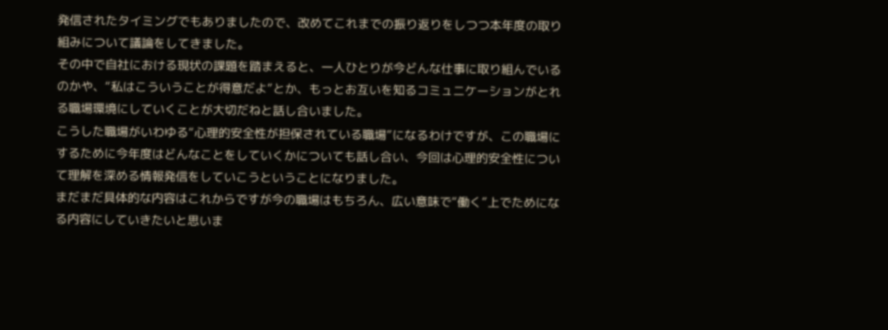発信されたタイミングでもありましたので、改めてこれまでの振り返りをしつつ本年度の取り組みについて議論をしてきました。
その中で自社における現状の課題を踏まえると、一人ひとりが今どんな仕事に取り組んでいるのかや、“私はこういうことが得意だよ”とか、もっとお互いを知るコミュニケーションがとれる職場環境にしていくことが大切だねと話し合いました。
こうした職場がいわゆる“心理的安全性が担保されている職場”になるわけですが、この職場にするために今年度はどんなことをしていくかについても話し合い、今回は心理的安全性について理解を深める情報発信をしていこうということになりました。
まだまだ具体的な内容はこれからですが今の職場はもちろん、広い意味で“働く”上でためになる内容にしていきたいと思いま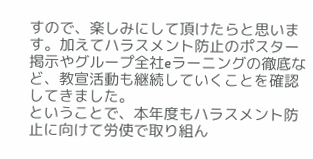すので、楽しみにして頂けたらと思います。加えてハラスメント防止のポスター掲示やグループ全社eラーニングの徹底など、教宣活動も継続していくことを確認してきました。
ということで、本年度もハラスメント防止に向けて労使で取り組ん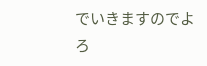でいきますのでよろ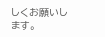しくお願いします。